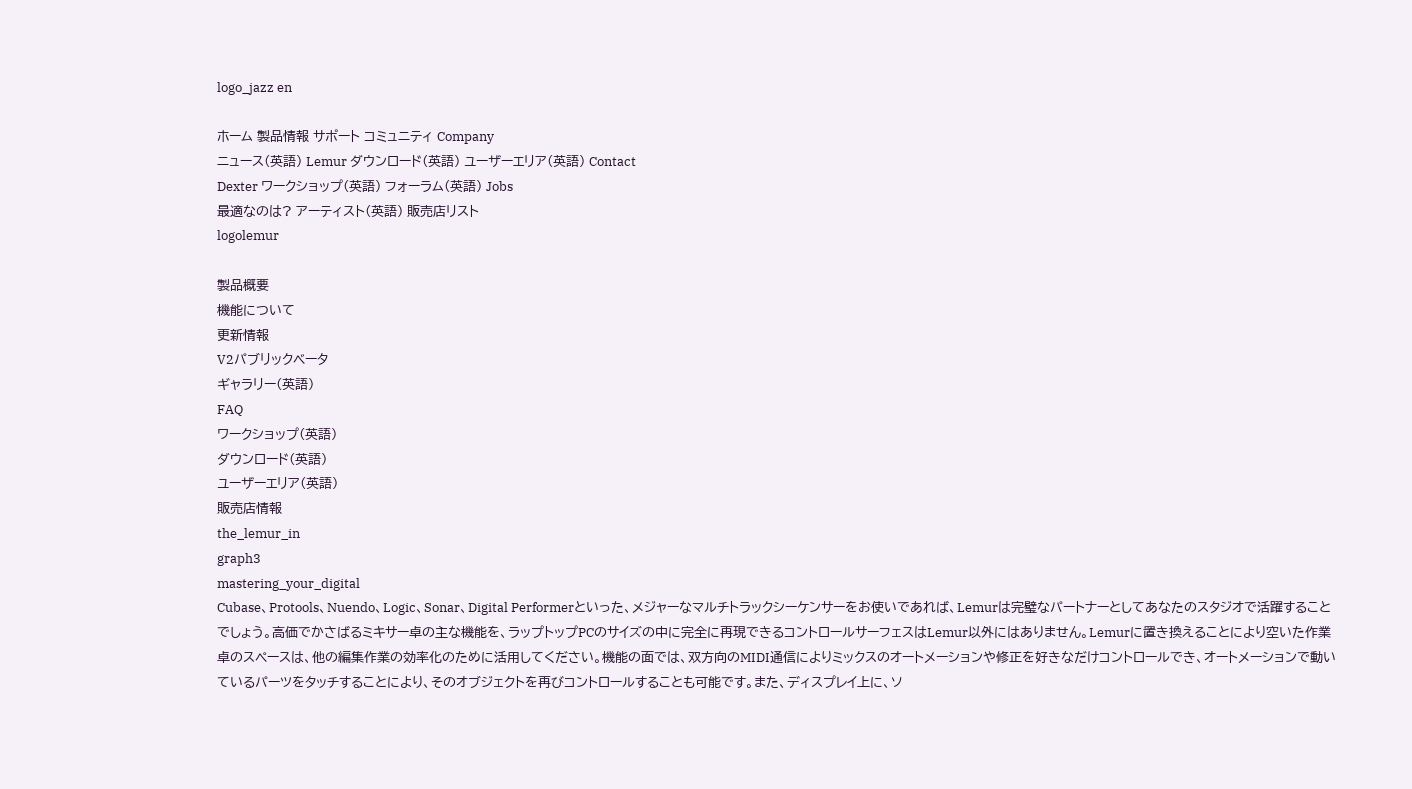logo_jazz en

ホーム 製品情報 サポート コミュニティ Company
ニュース(英語) Lemur ダウンロード(英語) ユーザーエリア(英語) Contact
Dexter ワークショップ(英語) フォーラム(英語) Jobs
最適なのは? アーティスト(英語) 販売店リスト
logolemur

製品概要
機能について
更新情報
V2パブリックベータ
ギャラリー(英語)
FAQ
ワークショップ(英語)
ダウンロード(英語)
ユーザーエリア(英語)
販売店情報
the_lemur_in
graph3
mastering_your_digital
Cubase、Protools、Nuendo、Logic、Sonar、Digital Performerといった、メジャーなマルチトラックシーケンサーをお使いであれば、Lemurは完璧なパートナーとしてあなたのスタジオで活躍することでしょう。高価でかさばるミキサー卓の主な機能を、ラップトップPCのサイズの中に完全に再現できるコントロールサーフェスはLemur以外にはありません。Lemurに置き換えることにより空いた作業卓のスペースは、他の編集作業の効率化のために活用してください。機能の面では、双方向のMIDI通信によりミックスのオートメーションや修正を好きなだけコントロールでき、オートメーションで動いているパーツをタッチすることにより、そのオブジェクトを再びコントロールすることも可能です。また、ディスプレイ上に、ソ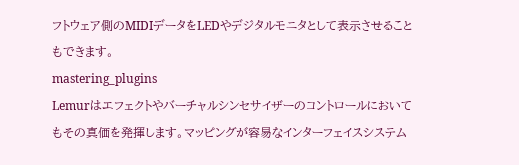フトウェア側のMIDIデータをLEDやデジタルモニタとして表示させることもできます。
mastering_plugins
Lemurはエフェクトやバーチャルシンセサイザーのコントロールにおいてもその真価を発揮します。マッピングが容易なインターフェイスシステム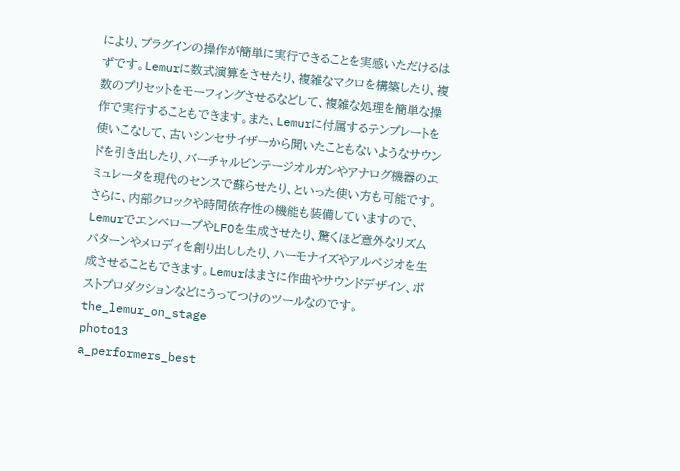により、プラグインの操作が簡単に実行できることを実感いただけるはずです。Lemurに数式演算をさせたり、複雑なマクロを構築したり、複数のプリセットをモーフィングさせるなどして、複雑な処理を簡単な操作で実行することもできます。また、Lemurに付属するテンプレートを使いこなして、古いシンセサイザーから聞いたこともないようなサウンドを引き出したり、バーチャルビンテージオルガンやアナログ機器のエミュレータを現代のセンスで蘇らせたり、といった使い方も可能です。さらに、内部クロックや時間依存性の機能も装備していますので、LemurでエンベロープやLFOを生成させたり、驚くほど意外なリズムパターンやメロディを創り出ししたり、ハーモナイズやアルペジオを生成させることもできます。Lemurはまさに作曲やサウンドデザイン、ポストプロダクションなどにうってつけのツールなのです。
the_lemur_on_stage
photo13
a_performers_best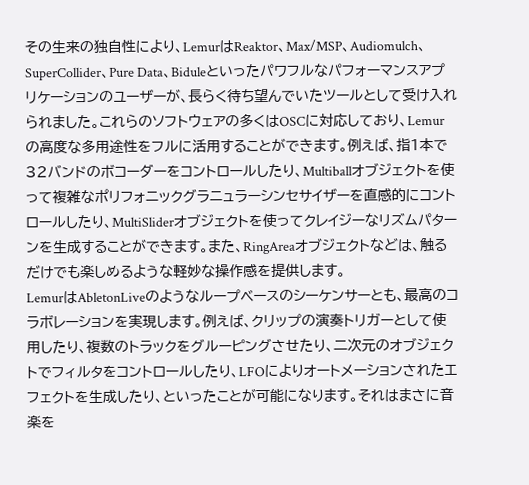その生来の独自性により、LemurはReaktor、Max/MSP、Audiomulch、SuperCollider、Pure Data、Biduleといったパワフルなパフォーマンスアプリケーションのユーザーが、長らく待ち望んでいたツールとして受け入れられました。これらのソフトウェアの多くはOSCに対応しており、Lemurの高度な多用途性をフルに活用することができます。例えば、指1本で32バンドのボコーダーをコントロールしたり、Multiballオブジェクトを使って複雑なポリフォニックグラニュラーシンセサイザーを直感的にコントロールしたり、MultiSliderオブジェクトを使ってクレイジーなリズムパターンを生成することができます。また、RingAreaオブジェクトなどは、触るだけでも楽しめるような軽妙な操作感を提供します。
LemurはAbletonLiveのようなループベースのシーケンサーとも、最高のコラボレーションを実現します。例えば、クリップの演奏トリガーとして使用したり、複数のトラックをグルーピングさせたり、二次元のオブジェクトでフィルタをコントロールしたり、LFOによりオートメーションされたエフェクトを生成したり、といったことが可能になります。それはまさに音楽を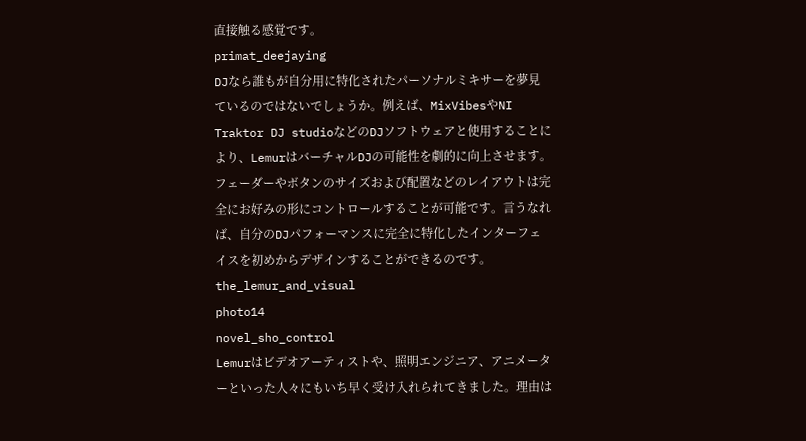直接触る感覚です。
primat_deejaying
DJなら誰もが自分用に特化されたパーソナルミキサーを夢見ているのではないでしょうか。例えば、MixVibesやNI Traktor DJ studioなどのDJソフトウェアと使用することにより、LemurはバーチャルDJの可能性を劇的に向上させます。フェーダーやボタンのサイズおよび配置などのレイアウトは完全にお好みの形にコントロールすることが可能です。言うなれば、自分のDJパフォーマンスに完全に特化したインターフェイスを初めからデザインすることができるのです。
the_lemur_and_visual
photo14
novel_sho_control
Lemurはビデオアーティストや、照明エンジニア、アニメーターといった人々にもいち早く受け入れられてきました。理由は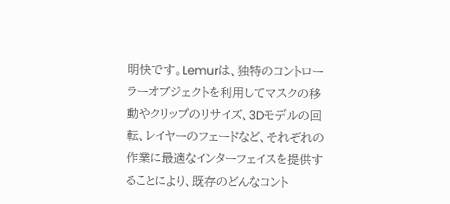明快です。Lemurは、独特のコントローラーオブジェクトを利用してマスクの移動やクリップのリサイズ、3Dモデルの回転、レイヤーのフェードなど、それぞれの作業に最適なインターフェイスを提供することにより、既存のどんなコント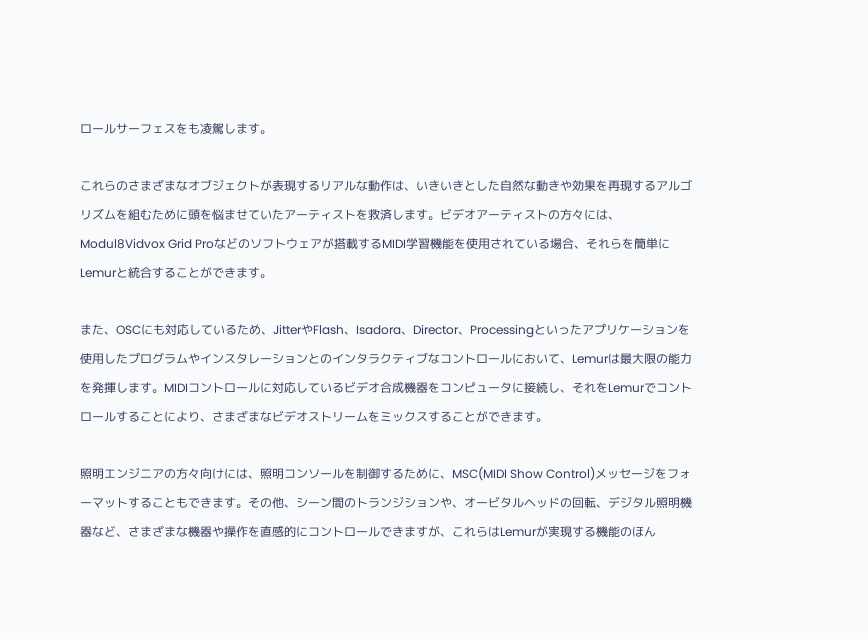ロールサーフェスをも凌駕します。

これらのさまざまなオブジェクトが表現するリアルな動作は、いきいきとした自然な動きや効果を再現するアルゴリズムを組むために頭を悩ませていたアーティストを救済します。ビデオアーティストの方々には、Modul8Vidvox Grid Proなどのソフトウェアが搭載するMIDI学習機能を使用されている場合、それらを簡単にLemurと統合することができます。

また、OSCにも対応しているため、JitterやFlash、Isadora、Director、Processingといったアプリケーションを使用したプログラムやインスタレーションとのインタラクティブなコントロールにおいて、Lemurは最大限の能力を発揮します。MIDIコントロールに対応しているビデオ合成機器をコンピュータに接続し、それをLemurでコントロールすることにより、さまざまなビデオストリームをミックスすることができます。

照明エンジニアの方々向けには、照明コンソールを制御するために、MSC(MIDI Show Control)メッセージをフォーマットすることもできます。その他、シーン間のトランジションや、オービタルヘッドの回転、デジタル照明機器など、さまざまな機器や操作を直感的にコントロールできますが、これらはLemurが実現する機能のほん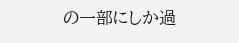の一部にしか過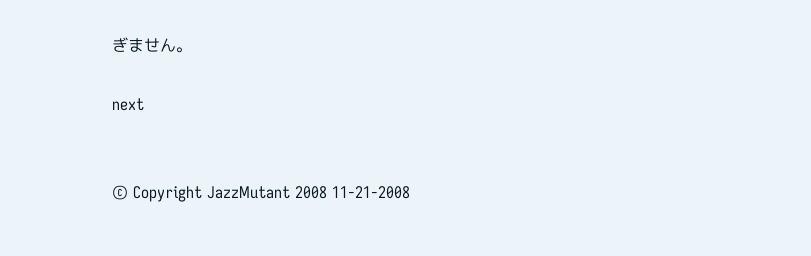ぎません。

next


© Copyright JazzMutant 2008 11-21-2008